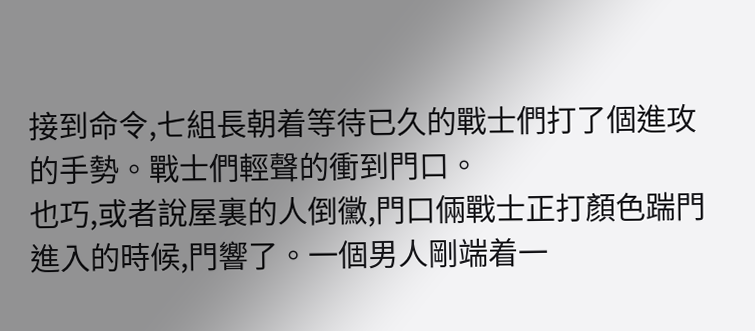接到命令,七組長朝着等待已久的戰士們打了個進攻的手勢。戰士們輕聲的衝到門口。
也巧,或者說屋裏的人倒黴,門口倆戰士正打顏色踹門進入的時候,門響了。一個男人剛端着一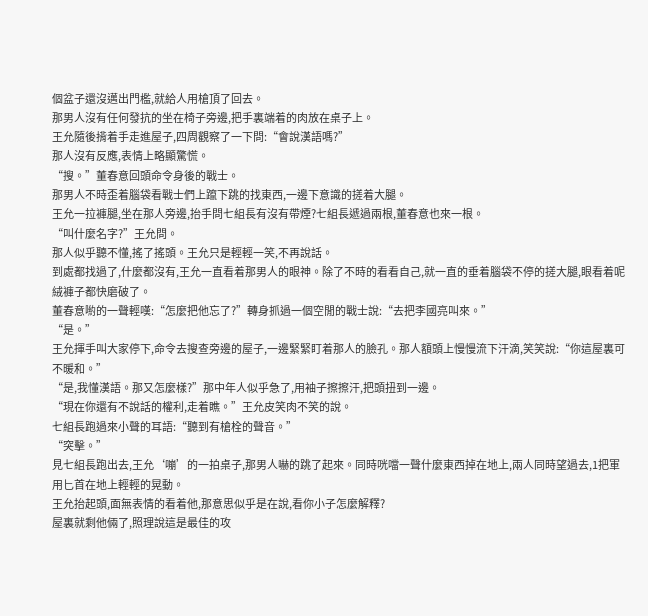個盆子還沒邁出門檻,就給人用槍頂了回去。
那男人沒有任何發抗的坐在椅子旁邊,把手裏端着的肉放在桌子上。
王允隨後揹着手走進屋子,四周觀察了一下問:“會說漢語嗎?”
那人沒有反應,表情上略顯驚慌。
“搜。”董春意回頭命令身後的戰士。
那男人不時歪着腦袋看戰士們上躥下跳的找東西,一邊下意識的搓着大腿。
王允一拉褲腿,坐在那人旁邊,抬手問七組長有沒有帶煙?七組長遞過兩根,董春意也來一根。
“叫什麼名字?”王允問。
那人似乎聽不懂,搖了搖頭。王允只是輕輕一笑,不再說話。
到處都找過了,什麼都沒有,王允一直看着那男人的眼神。除了不時的看看自己,就一直的垂着腦袋不停的搓大腿,眼看着呢絨褲子都快磨破了。
董春意喲的一聲輕嘆:“怎麼把他忘了?”轉身抓過一個空閒的戰士說:“去把李國亮叫來。”
“是。”
王允揮手叫大家停下,命令去搜查旁邊的屋子,一邊緊緊盯着那人的臉孔。那人額頭上慢慢流下汗滴,笑笑說:“你這屋裏可不暖和。”
“是,我懂漢語。那又怎麼樣?”那中年人似乎急了,用袖子擦擦汗,把頭扭到一邊。
“現在你還有不說話的權利,走着瞧。”王允皮笑肉不笑的說。
七組長跑過來小聲的耳語:“聽到有槍栓的聲音。”
“突擊。”
見七組長跑出去,王允‘嘣’的一拍桌子,那男人嚇的跳了起來。同時咣噹一聲什麼東西掉在地上,兩人同時望過去,1把軍用匕首在地上輕輕的晃動。
王允抬起頭,面無表情的看着他,那意思似乎是在說,看你小子怎麼解釋?
屋裏就剩他倆了,照理說這是最佳的攻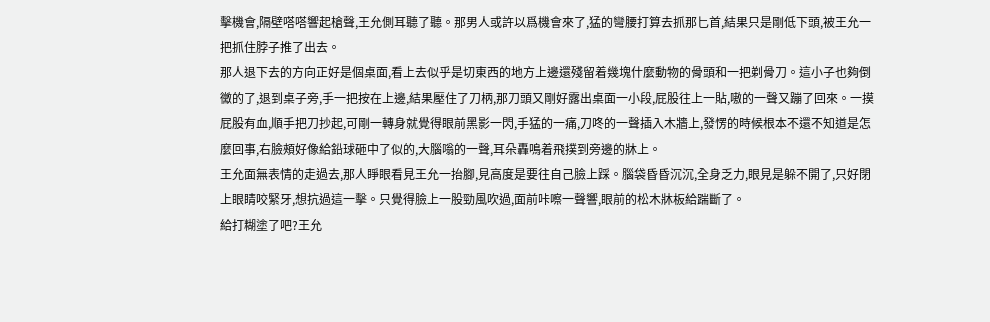擊機會,隔壁嗒嗒響起槍聲,王允側耳聽了聽。那男人或許以爲機會來了,猛的彎腰打算去抓那匕首,結果只是剛低下頭,被王允一把抓住脖子推了出去。
那人退下去的方向正好是個桌面,看上去似乎是切東西的地方上邊還殘留着幾塊什麼動物的骨頭和一把剃骨刀。這小子也夠倒黴的了,退到桌子旁,手一把按在上邊,結果壓住了刀柄,那刀頭又剛好露出桌面一小段,屁股往上一貼,嗷的一聲又蹦了回來。一摸屁股有血,順手把刀抄起,可剛一轉身就覺得眼前黑影一閃,手猛的一痛,刀咚的一聲插入木牆上,發愣的時候根本不還不知道是怎麼回事,右臉頰好像給鉛球砸中了似的,大腦嗡的一聲,耳朵轟鳴着飛撲到旁邊的牀上。
王允面無表情的走過去,那人睜眼看見王允一抬腳,見高度是要往自己臉上踩。腦袋昏昏沉沉,全身乏力,眼見是躲不開了,只好閉上眼睛咬緊牙,想抗過這一擊。只覺得臉上一股勁風吹過,面前咔嚓一聲響,眼前的松木牀板給踹斷了。
給打糊塗了吧?王允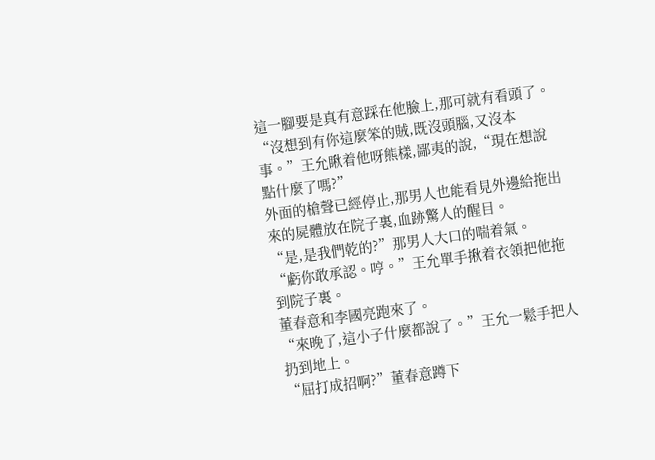這一腳要是真有意踩在他臉上,那可就有看頭了。
“沒想到有你這麼笨的賊,既沒頭腦,又沒本事。”王允瞅着他呀熊樣,鄙夷的說,“現在想說點什麼了嗎?”
外面的槍聲已經停止,那男人也能看見外邊給拖出來的屍體放在院子裏,血跡驚人的醒目。
“是,是我們乾的?”那男人大口的喘着氣。
“虧你敢承認。哼。”王允單手揪着衣領把他拖到院子裏。
董春意和李國亮跑來了。
“來晚了,這小子什麼都說了。”王允一鬆手把人扔到地上。
“屈打成招啊?”董春意蹲下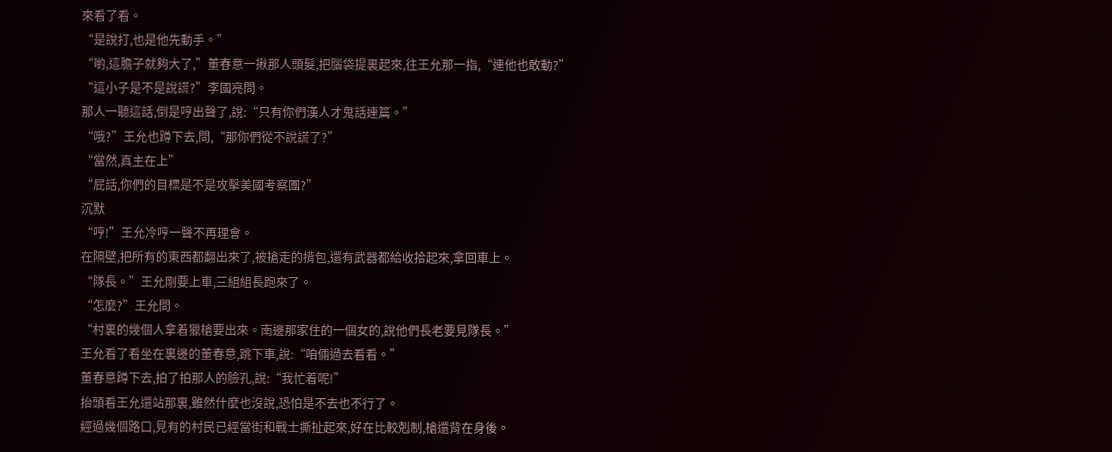來看了看。
“是說打,也是他先動手。”
“喲,這膽子就夠大了,”董春意一揪那人頭髮,把腦袋提裏起來,往王允那一指,“連他也敢動?”
“這小子是不是說謊?”李國亮問。
那人一聽這話,倒是哼出聲了,說:“只有你們漢人才鬼話連篇。”
“哦?”王允也蹲下去,問,“那你們從不說謊了?”
“當然,真主在上”
“屁話,你們的目標是不是攻擊美國考察團?”
沉默
“哼!”王允冷哼一聲不再理會。
在隔壁,把所有的東西都翻出來了,被搶走的揹包,還有武器都給收拾起來,拿回車上。
“隊長。”王允剛要上車,三組組長跑來了。
“怎麼?”王允問。
“村裏的幾個人拿着獵槍要出來。南邊那家住的一個女的,說他們長老要見隊長。”
王允看了看坐在裏邊的董春意,跳下車,說:“咱倆過去看看。”
董春意蹲下去,拍了拍那人的臉孔,說:“我忙着呢!”
抬頭看王允還站那裏,雖然什麼也沒說,恐怕是不去也不行了。
經過幾個路口,見有的村民已經當街和戰士撕扯起來,好在比較剋制,槍還背在身後。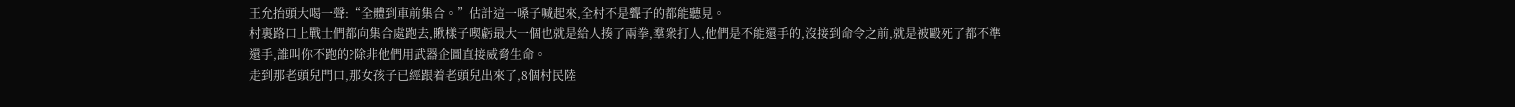王允抬頭大喝一聲:“全體到車前集合。”估計這一嗓子喊起來,全村不是聾子的都能聽見。
村裏路口上戰士們都向集合處跑去,瞅樣子喫虧最大一個也就是給人揍了兩拳,羣衆打人,他們是不能還手的,沒接到命令之前,就是被毆死了都不準還手,誰叫你不跑的?除非他們用武器企圖直接威脅生命。
走到那老頭兒門口,那女孩子已經跟着老頭兒出來了,8個村民陸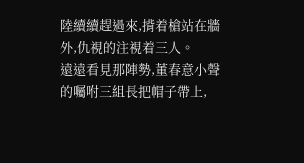陸續續趕過來,揹着槍站在牆外,仇視的注視着三人。
遠遠看見那陣勢,董春意小聲的囑咐三組長把帽子帶上,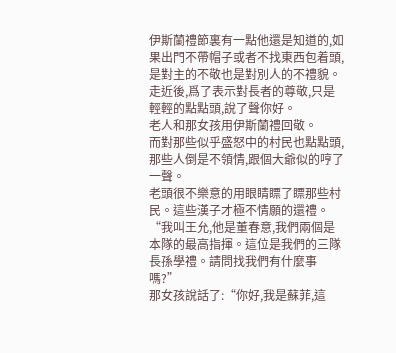伊斯蘭禮節裏有一點他還是知道的,如果出門不帶帽子或者不找東西包着頭,是對主的不敬也是對別人的不禮貌。
走近後,爲了表示對長者的尊敬,只是輕輕的點點頭,說了聲你好。
老人和那女孩用伊斯蘭禮回敬。
而對那些似乎盛怒中的村民也點點頭,那些人倒是不領情,跟個大爺似的哼了一聲。
老頭很不樂意的用眼睛瞟了瞟那些村民。這些漢子才極不情願的還禮。
“我叫王允,他是董春意,我們兩個是本隊的最高指揮。這位是我們的三隊長孫學禮。請問找我們有什麼事嗎?”
那女孩說話了:“你好,我是蘇菲,這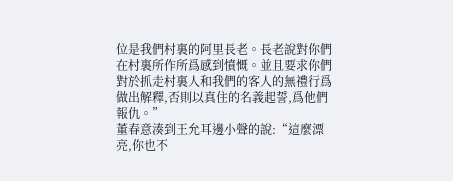位是我們村裏的阿里長老。長老說對你們在村裏所作所爲感到憤慨。並且要求你們對於抓走村裏人和我們的客人的無禮行爲做出解釋,否則以真住的名義起誓,爲他們報仇。”
董春意湊到王允耳邊小聲的說:“這麼漂亮,你也不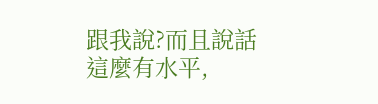跟我說?而且說話這麼有水平,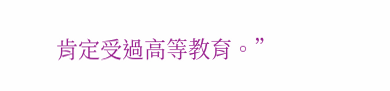肯定受過高等教育。”